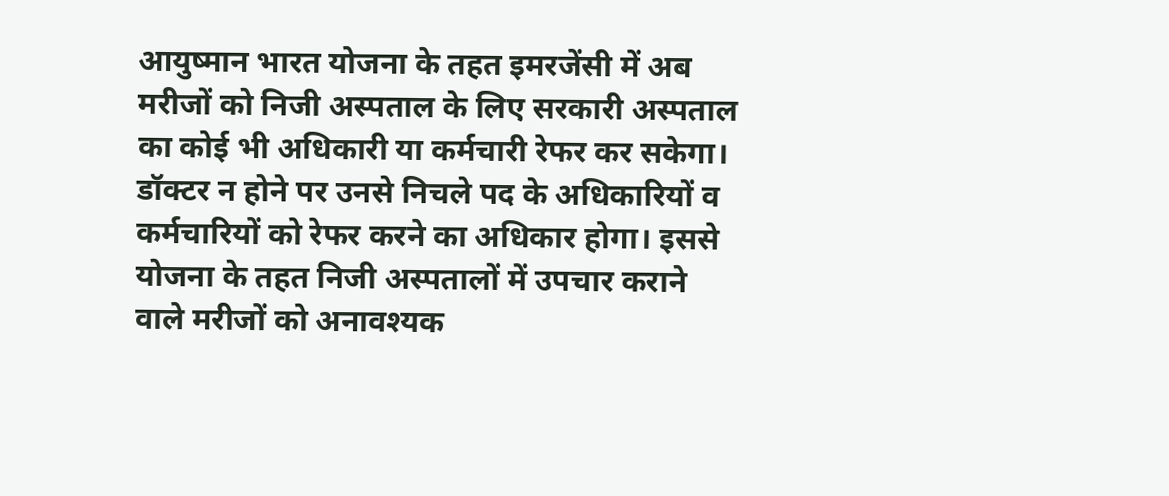आयुष्मान भारत योजना के तहत इमरजेंसी में अब मरीजों को निजी अस्पताल के लिए सरकारी अस्पताल का कोई भी अधिकारी या कर्मचारी रेफर कर सकेगा।
डॉक्टर न होने पर उनसे निचले पद के अधिकारियों व कर्मचारियों को रेफर करने का अधिकार होगा। इससे योजना के तहत निजी अस्पतालों में उपचार कराने वाले मरीजों को अनावश्यक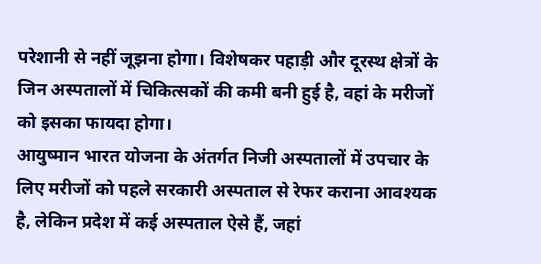परेशानी से नहीं जूझना होगा। विशेषकर पहाड़ी और दूरस्थ क्षेत्रों के जिन अस्पतालों में चिकित्सकों की कमी बनी हुई है, वहां के मरीजों को इसका फायदा होगा।
आयुष्मान भारत योजना के अंतर्गत निजी अस्पतालों में उपचार के लिए मरीजों को पहले सरकारी अस्पताल से रेफर कराना आवश्यक है, लेकिन प्रदेश में कई अस्पताल ऐसे हैं, जहां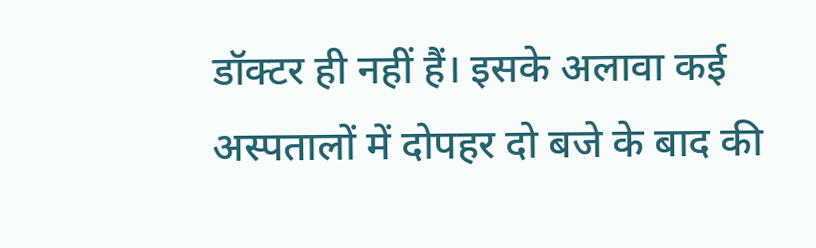डॉक्टर ही नहीं हैं। इसके अलावा कई अस्पतालों में दोपहर दो बजे के बाद की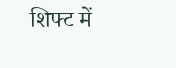शिफ्ट में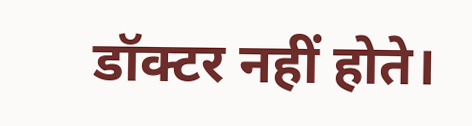डॉक्टर नहीं होते।